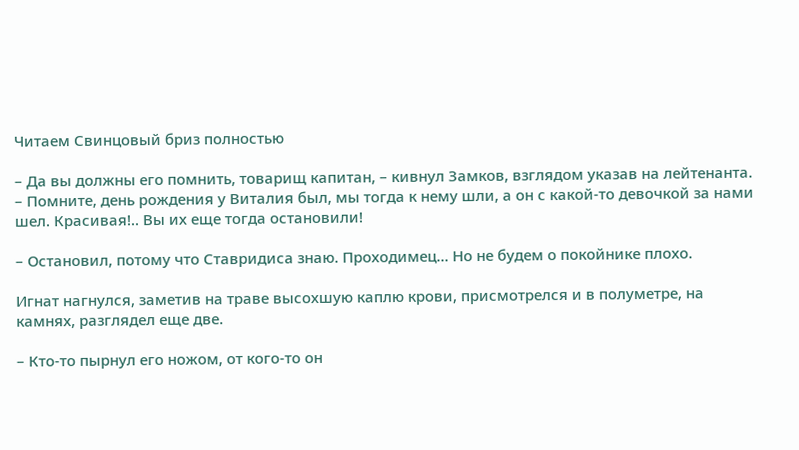Читаем Свинцовый бриз полностью

– Да вы должны его помнить, товарищ капитан, – кивнул Замков, взглядом указав на лейтенанта. – Помните, день рождения у Виталия был, мы тогда к нему шли, а он с какой-то девочкой за нами шел. Красивая!.. Вы их еще тогда остановили!

– Остановил, потому что Ставридиса знаю. Проходимец… Но не будем о покойнике плохо.

Игнат нагнулся, заметив на траве высохшую каплю крови, присмотрелся и в полуметре, на камнях, разглядел еще две.

– Кто-то пырнул его ножом, от кого-то он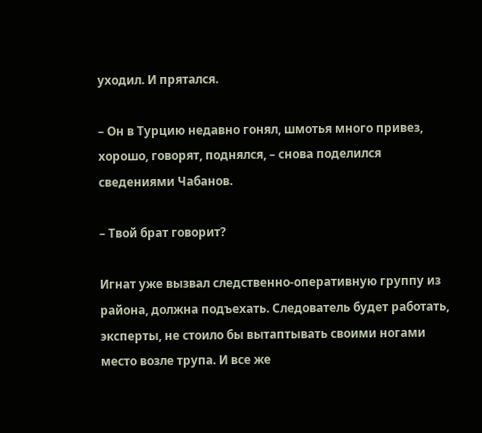уходил. И прятался.

– Он в Турцию недавно гонял, шмотья много привез, хорошо, говорят, поднялся, – снова поделился сведениями Чабанов.

– Твой брат говорит?

Игнат уже вызвал следственно-оперативную группу из района, должна подъехать. Следователь будет работать, эксперты, не стоило бы вытаптывать своими ногами место возле трупа. И все же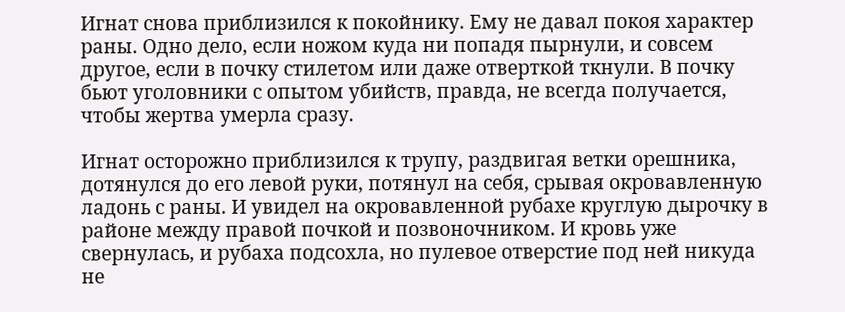Игнат снова приблизился к покойнику. Ему не давал покоя характер раны. Одно дело, если ножом куда ни попадя пырнули, и совсем другое, если в почку стилетом или даже отверткой ткнули. В почку бьют уголовники с опытом убийств, правда, не всегда получается, чтобы жертва умерла сразу.

Игнат осторожно приблизился к трупу, раздвигая ветки орешника, дотянулся до его левой руки, потянул на себя, срывая окровавленную ладонь с раны. И увидел на окровавленной рубахе круглую дырочку в районе между правой почкой и позвоночником. И кровь уже свернулась, и рубаха подсохла, но пулевое отверстие под ней никуда не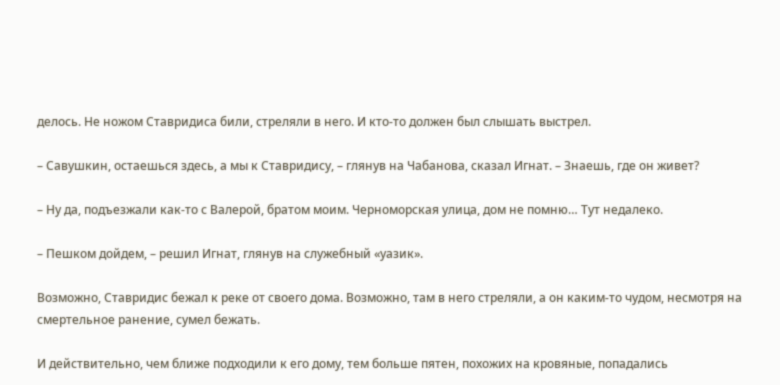делось. Не ножом Ставридиса били, стреляли в него. И кто-то должен был слышать выстрел.

– Савушкин, остаешься здесь, а мы к Ставридису, – глянув на Чабанова, сказал Игнат. – Знаешь, где он живет?

– Ну да, подъезжали как-то с Валерой, братом моим. Черноморская улица, дом не помню… Тут недалеко.

– Пешком дойдем, – решил Игнат, глянув на служебный «уазик».

Возможно, Ставридис бежал к реке от своего дома. Возможно, там в него стреляли, а он каким-то чудом, несмотря на смертельное ранение, сумел бежать.

И действительно, чем ближе подходили к его дому, тем больше пятен, похожих на кровяные, попадались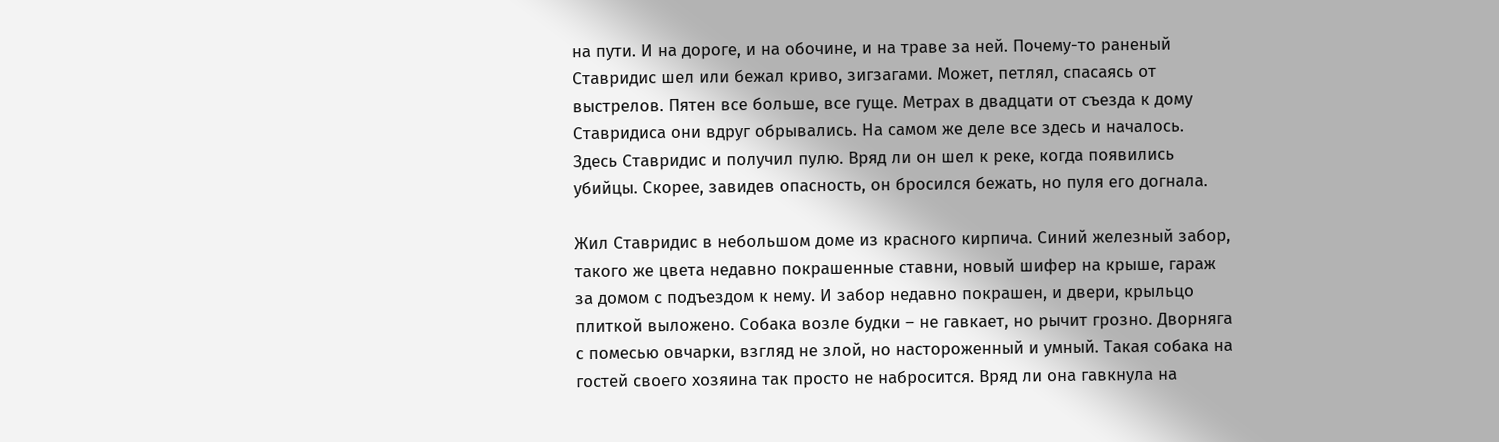на пути. И на дороге, и на обочине, и на траве за ней. Почему-то раненый Ставридис шел или бежал криво, зигзагами. Может, петлял, спасаясь от выстрелов. Пятен все больше, все гуще. Метрах в двадцати от съезда к дому Ставридиса они вдруг обрывались. На самом же деле все здесь и началось. Здесь Ставридис и получил пулю. Вряд ли он шел к реке, когда появились убийцы. Скорее, завидев опасность, он бросился бежать, но пуля его догнала.

Жил Ставридис в небольшом доме из красного кирпича. Синий железный забор, такого же цвета недавно покрашенные ставни, новый шифер на крыше, гараж за домом с подъездом к нему. И забор недавно покрашен, и двери, крыльцо плиткой выложено. Собака возле будки – не гавкает, но рычит грозно. Дворняга с помесью овчарки, взгляд не злой, но настороженный и умный. Такая собака на гостей своего хозяина так просто не набросится. Вряд ли она гавкнула на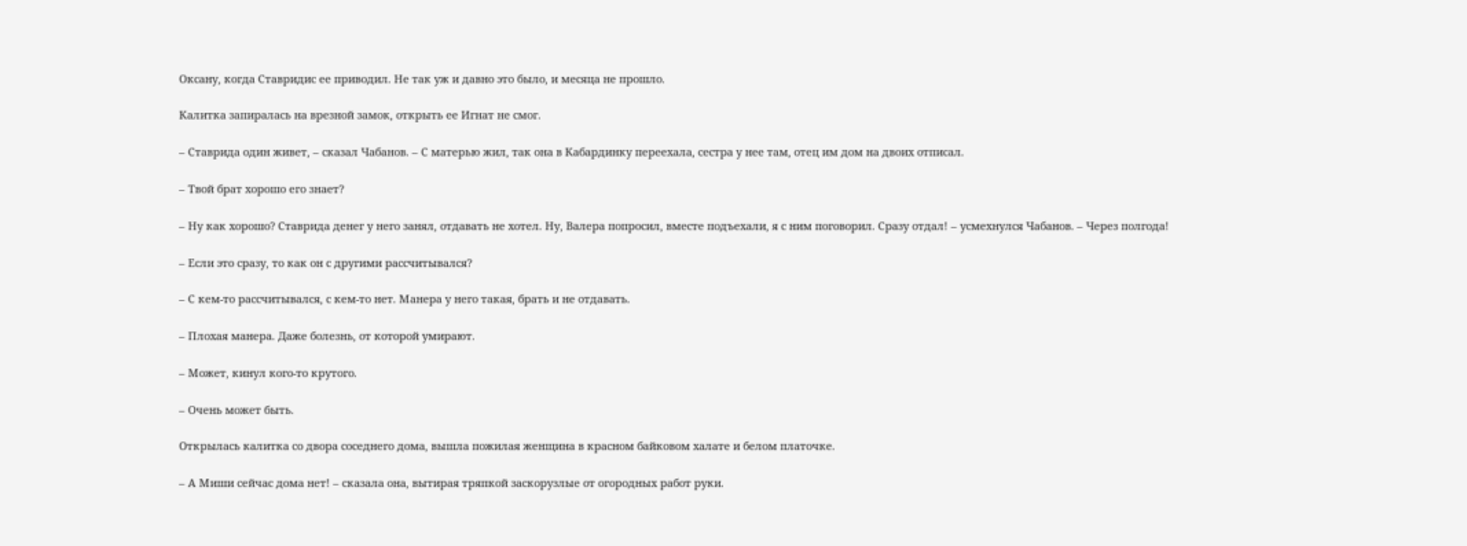Оксану, когда Ставридис ее приводил. Не так уж и давно это было, и месяца не прошло.

Калитка запиралась на врезной замок, открыть ее Игнат не смог.

– Ставрида один живет, – сказал Чабанов. – С матерью жил, так она в Кабардинку переехала, сестра у нее там, отец им дом на двоих отписал.

– Твой брат хорошо его знает?

– Ну как хорошо? Ставрида денег у него занял, отдавать не хотел. Ну, Валера попросил, вместе подъехали, я с ним поговорил. Сразу отдал! – усмехнулся Чабанов. – Через полгода!

– Если это сразу, то как он с другими рассчитывался?

– С кем-то рассчитывался, с кем-то нет. Манера у него такая, брать и не отдавать.

– Плохая манера. Даже болезнь, от которой умирают.

– Может, кинул кого-то крутого.

– Очень может быть.

Открылась калитка со двора соседнего дома, вышла пожилая женщина в красном байковом халате и белом платочке.

– А Миши сейчас дома нет! – сказала она, вытирая тряпкой заскорузлые от огородных работ руки.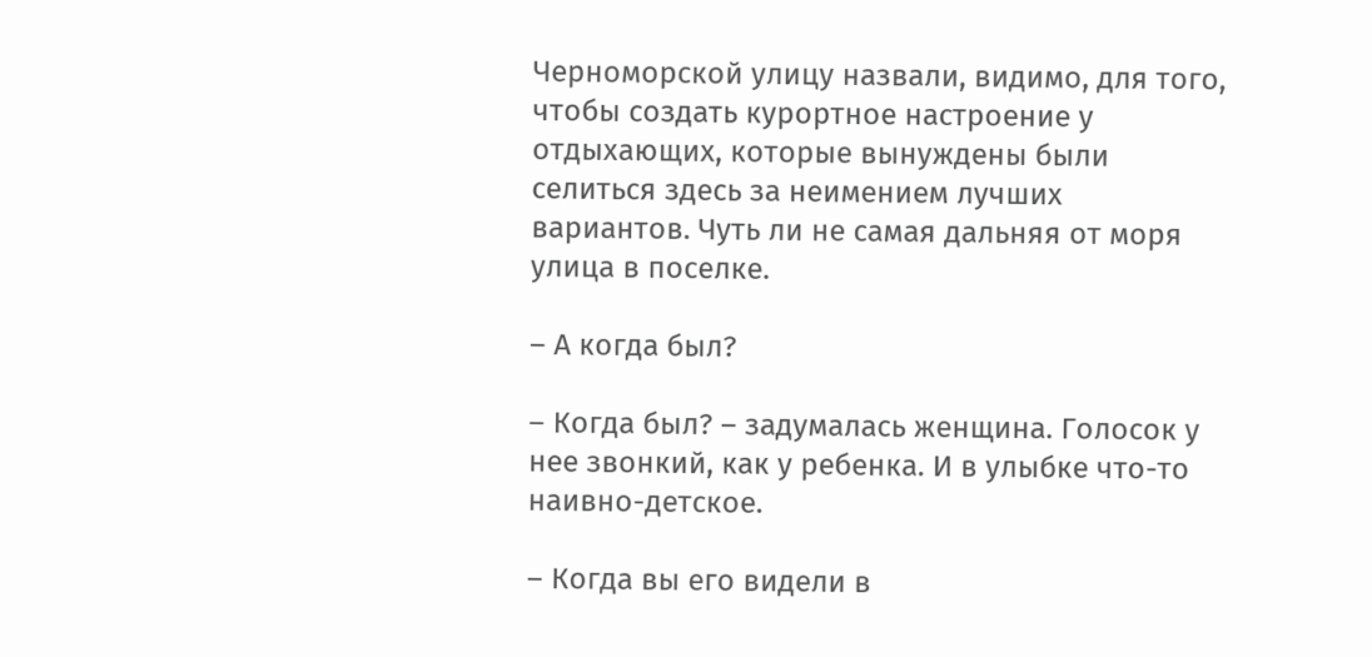Черноморской улицу назвали, видимо, для того, чтобы создать курортное настроение у отдыхающих, которые вынуждены были селиться здесь за неимением лучших вариантов. Чуть ли не самая дальняя от моря улица в поселке.

– А когда был?

– Когда был? – задумалась женщина. Голосок у нее звонкий, как у ребенка. И в улыбке что-то наивно-детское.

– Когда вы его видели в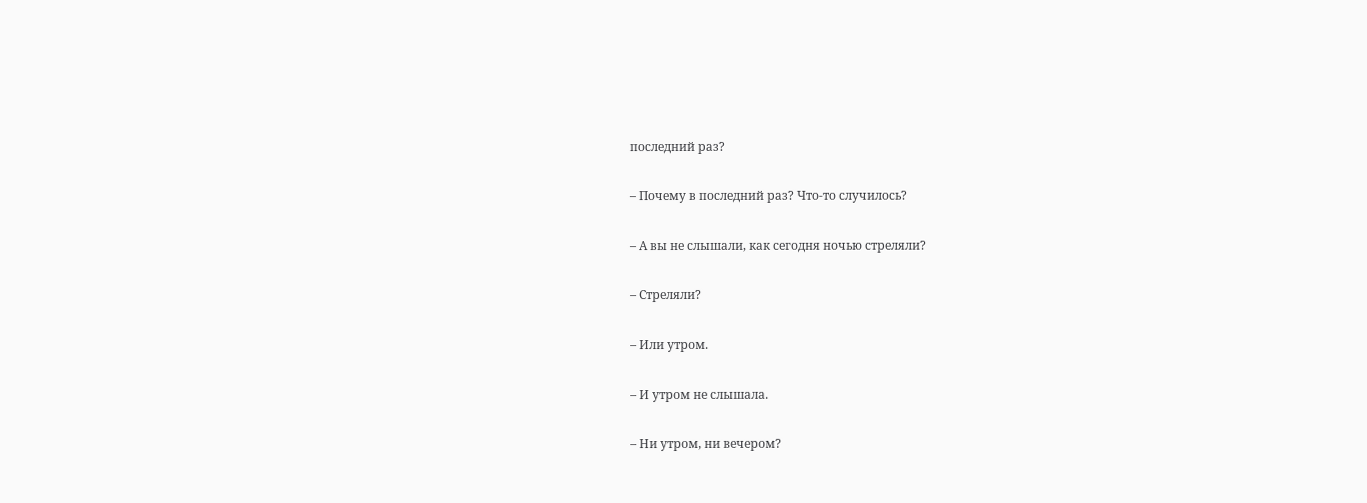последний раз?

– Почему в последний раз? Что-то случилось?

– А вы не слышали, как сегодня ночью стреляли?

– Стреляли?

– Или утром.

– И утром не слышала.

– Ни утром, ни вечером?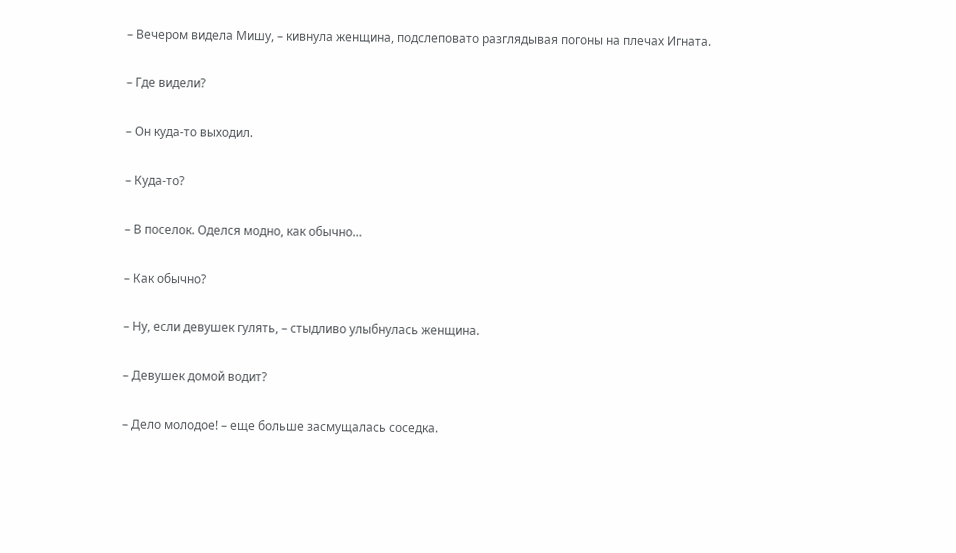– Вечером видела Мишу, – кивнула женщина, подслеповато разглядывая погоны на плечах Игната.

– Где видели?

– Он куда-то выходил.

– Куда-то?

– В поселок. Оделся модно, как обычно…

– Как обычно?

– Ну, если девушек гулять, – стыдливо улыбнулась женщина.

– Девушек домой водит?

– Дело молодое! – еще больше засмущалась соседка.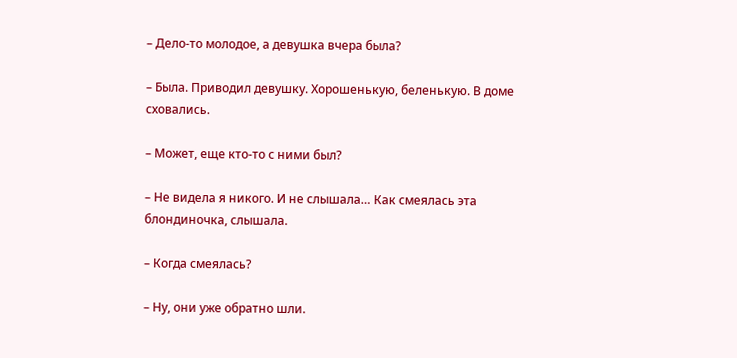– Дело-то молодое, а девушка вчера была?

– Была. Приводил девушку. Хорошенькую, беленькую. В доме сховались.

– Может, еще кто-то с ними был?

– Не видела я никого. И не слышала… Как смеялась эта блондиночка, слышала.

– Когда смеялась?

– Ну, они уже обратно шли.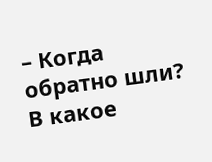– Когда обратно шли? В какое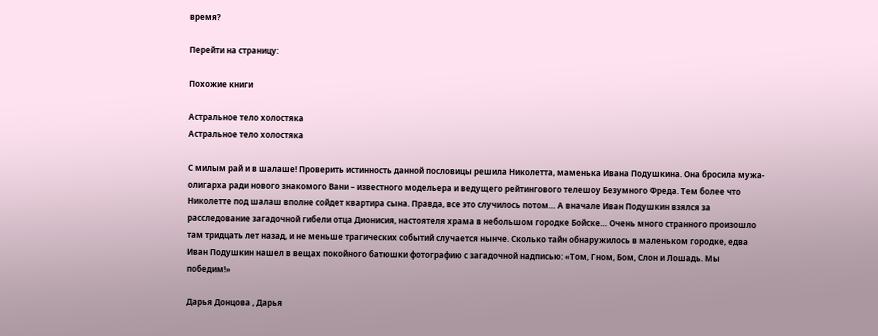время?

Перейти на страницу:

Похожие книги

Астральное тело холостяка
Астральное тело холостяка

С милым рай и в шалаше! Проверить истинность данной пословицы решила Николетта, маменька Ивана Подушкина. Она бросила мужа-олигарха ради нового знакомого Вани – известного модельера и ведущего рейтингового телешоу Безумного Фреда. Тем более что Николетте под шалаш вполне сойдет квартира сына. Правда, все это случилось потом… А вначале Иван Подушкин взялся за расследование загадочной гибели отца Дионисия, настоятеля храма в небольшом городке Бойске… Очень много странного произошло там тридцать лет назад, и не меньше трагических событий случается нынче. Сколько тайн обнаружилось в маленьком городке, едва Иван Подушкин нашел в вещах покойного батюшки фотографию с загадочной надписью: «Том, Гном, Бом, Слон и Лошадь. Мы победим!»

Дарья Донцова , Дарья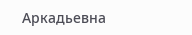Аркадьевна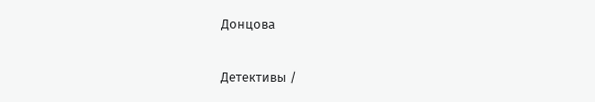Донцова

Детективы /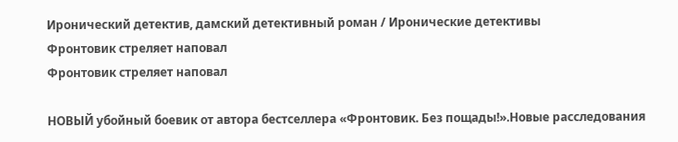Иронический детектив, дамский детективный роман / Иронические детективы
Фронтовик стреляет наповал
Фронтовик стреляет наповал

НОВЫЙ убойный боевик от автора бестселлера «Фронтовик. Без пощады!».Новые расследования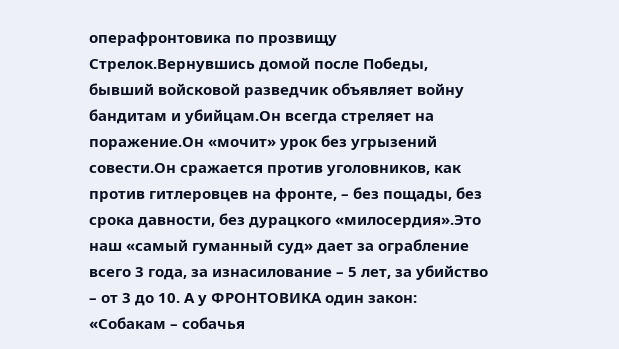операфронтовика по прозвищу Стрелок.Вернувшись домой после Победы, бывший войсковой разведчик объявляет войну бандитам и убийцам.Он всегда стреляет на поражение.Он «мочит» урок без угрызений совести.Он сражается против уголовников, как против гитлеровцев на фронте, – без пощады, без срока давности, без дурацкого «милосердия».Это наш «самый гуманный суд» дает за ограбление всего 3 года, за изнасилование – 5 лет, за убийство – от 3 до 10. А у ФРОНТОВИКА один закон: «Собакам – собачья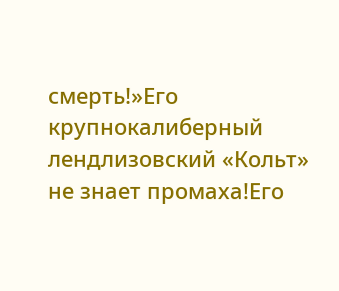смерть!»Его крупнокалиберный лендлизовский «Кольт» не знает промаха!Его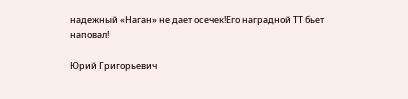надежный «Наган» не дает осечек!Его наградной ТТ бьет наповал!

Юрий Григорьевич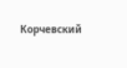Корчевский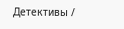Детективы /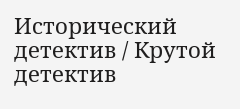Исторический детектив / Крутой детектив